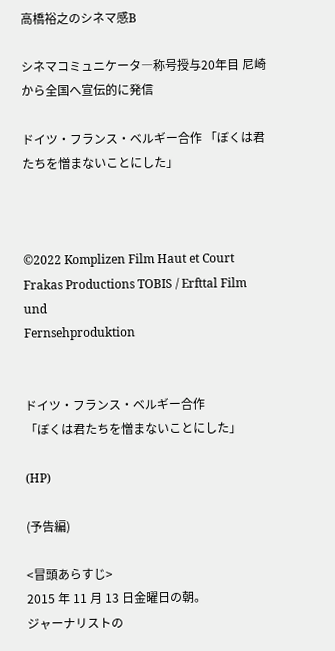高橋裕之のシネマ感B

シネマコミュニケータ―称号授与20年目 尼崎から全国へ宣伝的に発信

ドイツ・フランス・ベルギー合作 「ぼくは君たちを憎まないことにした」



©2022 Komplizen Film Haut et Court Frakas Productions TOBIS / Erfttal Film und
Fernsehproduktion


ドイツ・フランス・ベルギー合作
「ぼくは君たちを憎まないことにした」

(HP)

(予告編)

<冒頭あらすじ>
2015 年 11 月 13 日金曜日の朝。
ジャーナリストの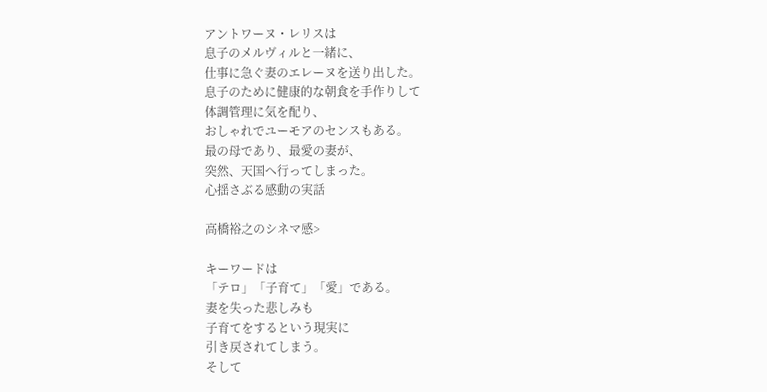アントワーヌ・レリスは
息子のメルヴィルと一緒に、
仕事に急ぐ妻のエレーヌを送り出した。
息子のために健康的な朝食を手作りして
体調管理に気を配り、
おしゃれでユーモアのセンスもある。
最の母であり、最愛の妻が、
突然、天国へ行ってしまった。
心揺さぶる感動の実話

高橋裕之のシネマ感>

キーワードは
「テロ」「子育て」「愛」である。
妻を失った悲しみも
子育てをするという現実に
引き戻されてしまう。
そして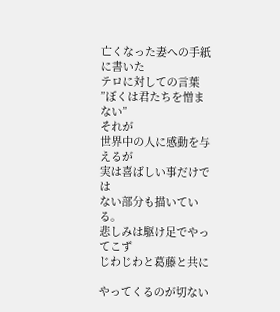亡くなった妻への手紙に書いた
テロに対しての言葉
”ぼくは君たちを憎まない”
それが
世界中の人に感動を与えるが
実は喜ばしい事だけでは
ない部分も描いている。
悲しみは駆け足でやってこず
じわじわと葛藤と共に

やってくるのが切ない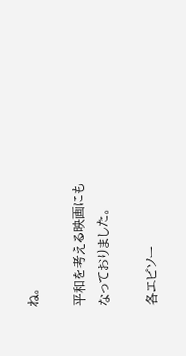ね。

平和を考える映画にも
なっておりました。

各エピソー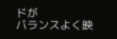ドが
バランスよく映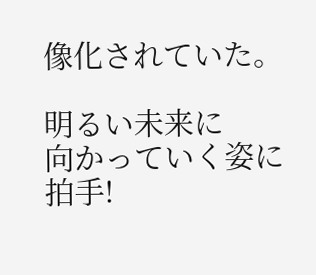像化されていた。

明るい未来に
向かっていく姿に拍手!